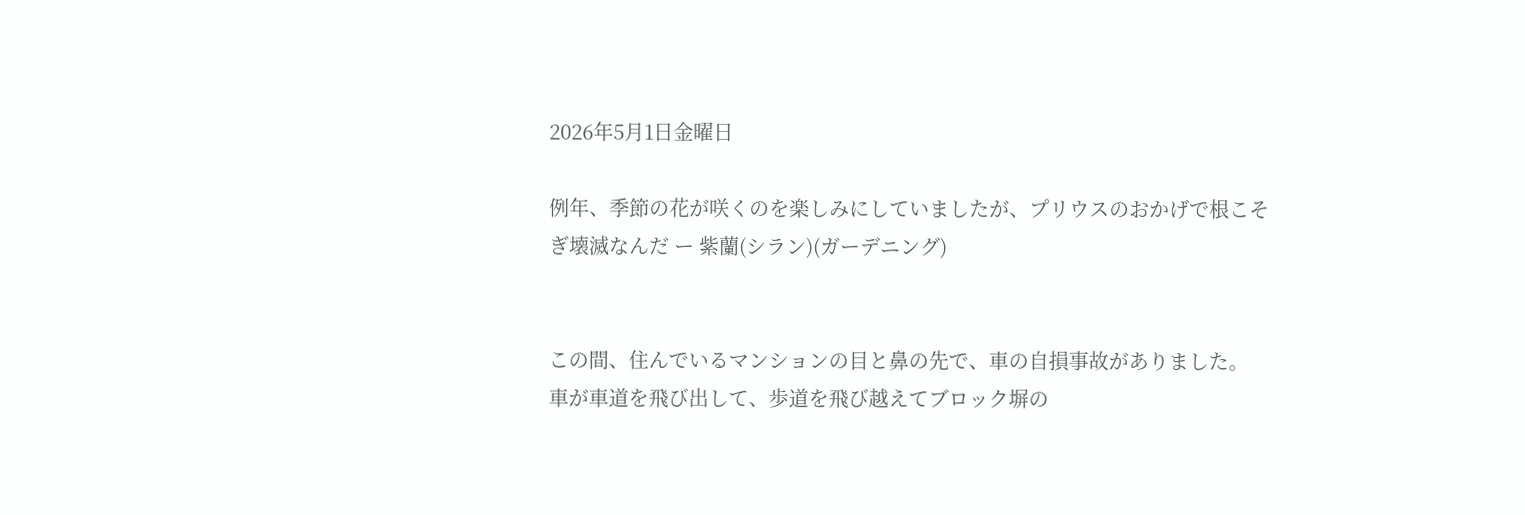2026年5月1日金曜日

例年、季節の花が咲くのを楽しみにしていましたが、プリウスのおかげで根こそぎ壊滅なんだ ー 紫蘭(シラン)(ガーデニング)


この間、住んでいるマンションの目と鼻の先で、車の自損事故がありました。
車が車道を飛び出して、歩道を飛び越えてブロック塀の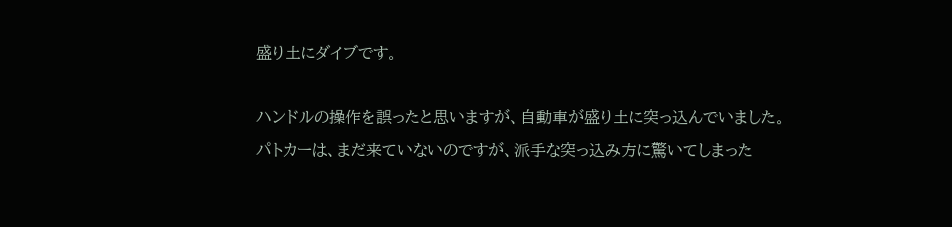盛り土にダイブです。

ハンドルの操作を誤ったと思いますが、自動車が盛り土に突っ込んでいました。
パトカーは、まだ来ていないのですが、派手な突っ込み方に驚いてしまった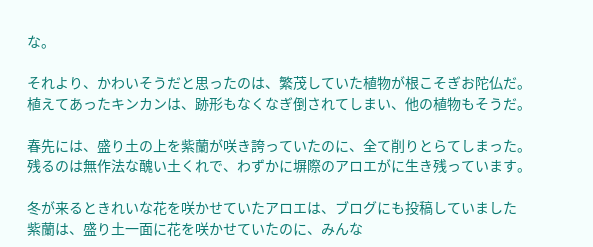な。

それより、かわいそうだと思ったのは、繁茂していた植物が根こそぎお陀仏だ。
植えてあったキンカンは、跡形もなくなぎ倒されてしまい、他の植物もそうだ。

春先には、盛り土の上を紫蘭が咲き誇っていたのに、全て削りとらてしまった。
残るのは無作法な醜い土くれで、わずかに塀際のアロエがに生き残っています。

冬が来るときれいな花を咲かせていたアロエは、ブログにも投稿していました
紫蘭は、盛り土一面に花を咲かせていたのに、みんな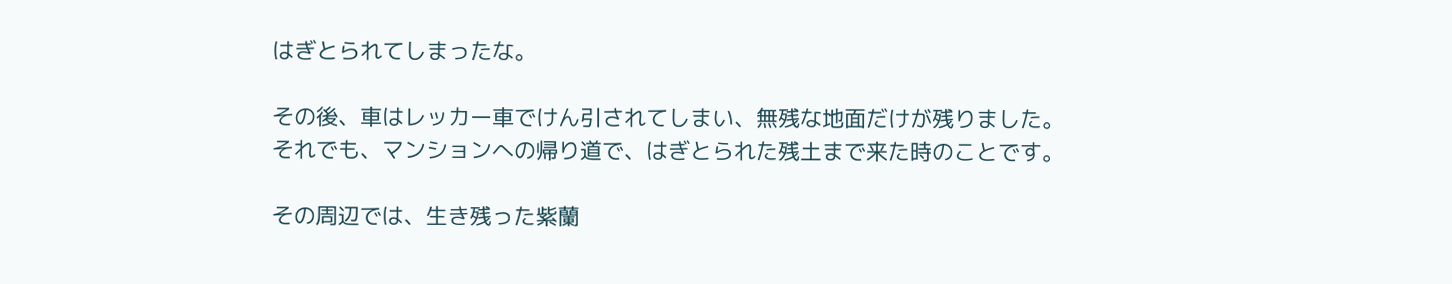はぎとられてしまったな。

その後、車はレッカー車でけん引されてしまい、無残な地面だけが残りました。
それでも、マンションへの帰り道で、はぎとられた残土まで来た時のことです。

その周辺では、生き残った紫蘭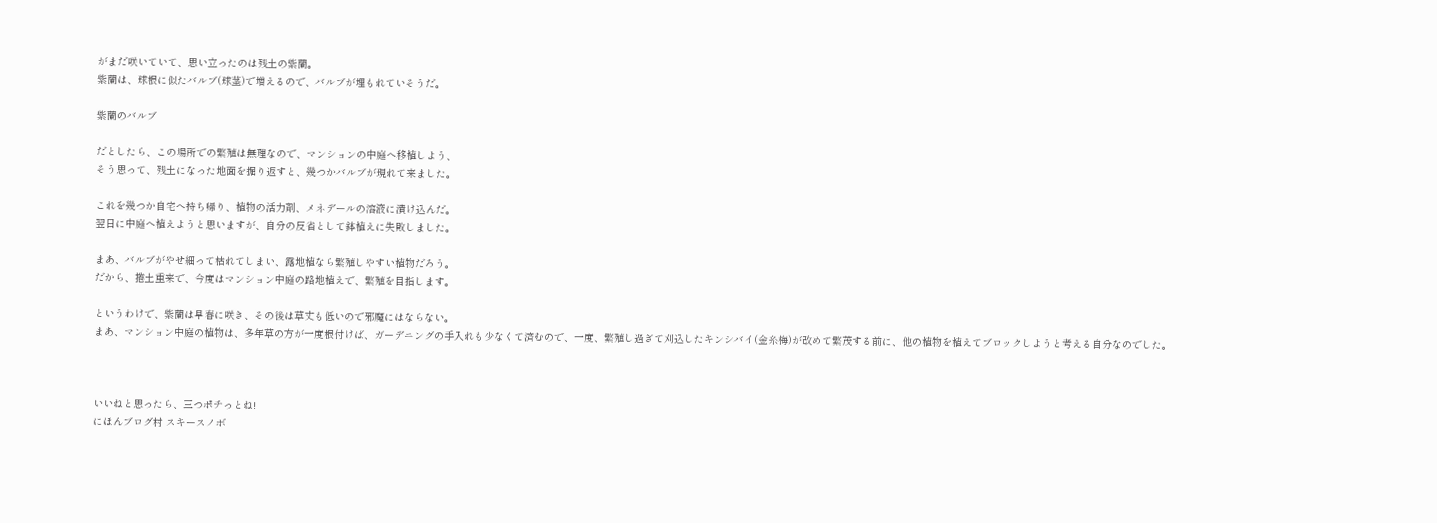がまだ咲いていて、思い立ったのは残土の紫蘭。
紫蘭は、球根に似たバルブ(球茎)で増えるので、バルブが埋もれていそうだ。

紫蘭のバルブ

だとしたら、この場所での繁殖は無理なので、マンションの中庭へ移植しよう、
そう思って、残土になった地面を掘り返すと、幾つかバルブが現れて来ました。

これを幾つか自宅へ持ち帰り、植物の活力剤、メネデールの溶液に漬け込んだ。
翌日に中庭へ植えようと思いますが、自分の反省として鉢植えに失敗しました。

まあ、バルブがやせ細って枯れてしまい、露地植なら繁殖しやすい植物だろう。
だから、捲土重来で、今度はマンション中庭の路地植えで、繁殖を目指します。

というわけで、紫蘭は早春に咲き、その後は草丈も低いので邪魔にはならない。
まあ、マンション中庭の植物は、多年草の方が一度根付けば、ガーデニングの手入れも少なくて済むので、一度、繁殖し過ぎて刈込したキンシバイ(金糸梅)が改めて繁茂する前に、他の植物を植えてブロックしようと考える自分なのでした。



いいねと思ったら、三つポチっとね!
にほんブログ村 スキースノボ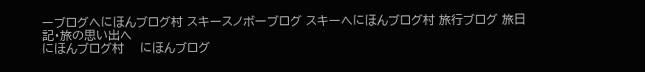ーブログへにほんブログ村 スキースノボーブログ スキーへにほんブログ村 旅行ブログ 旅日記・旅の思い出へ
にほんブログ村    にほんブログ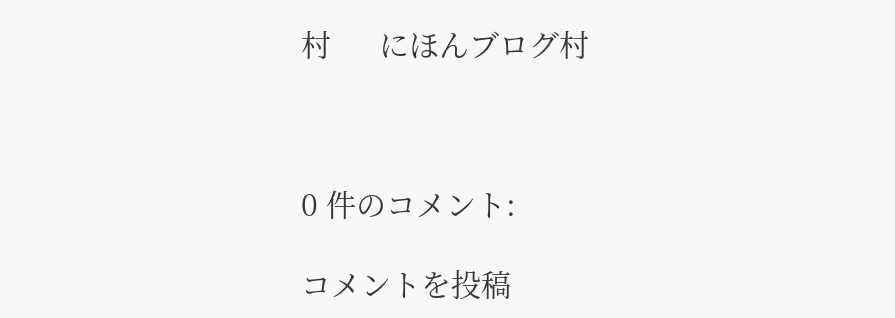村      にほんブログ村



0 件のコメント:

コメントを投稿